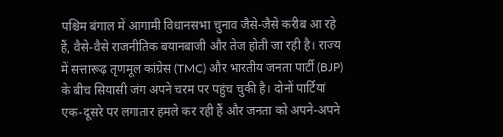पश्चिम बंगाल में आगामी विधानसभा चुनाव जैसे-जैसे करीब आ रहे हैं, वैसे-वैसे राजनीतिक बयानबाजी और तेज होती जा रही है। राज्य में सत्तारूढ़ तृणमूल कांग्रेस (TMC) और भारतीय जनता पार्टी (BJP) के बीच सियासी जंग अपने चरम पर पहुंच चुकी है। दोनों पार्टियां एक-दूसरे पर लगातार हमले कर रही हैं और जनता को अपने-अपने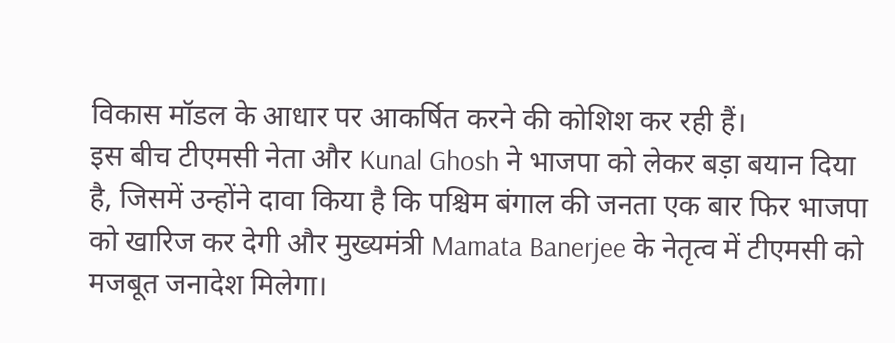विकास मॉडल के आधार पर आकर्षित करने की कोशिश कर रही हैं।
इस बीच टीएमसी नेता और Kunal Ghosh ने भाजपा को लेकर बड़ा बयान दिया है, जिसमें उन्होंने दावा किया है कि पश्चिम बंगाल की जनता एक बार फिर भाजपा को खारिज कर देगी और मुख्यमंत्री Mamata Banerjee के नेतृत्व में टीएमसी को मजबूत जनादेश मिलेगा।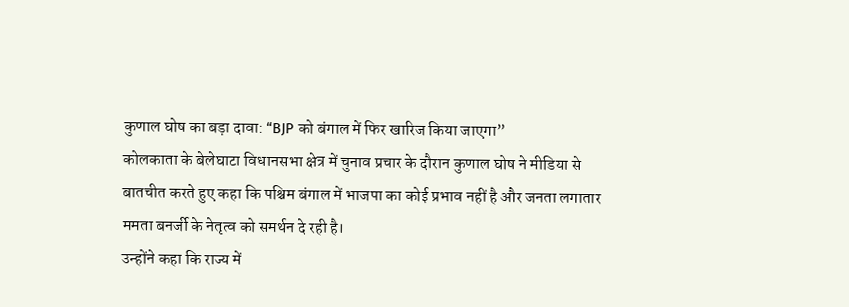कुणाल घोष का बड़ा दावा: “BJP को बंगाल में फिर खारिज किया जाएगा”
कोलकाता के बेलेघाटा विधानसभा क्षेत्र में चुनाव प्रचार के दौरान कुणाल घोष ने मीडिया से बातचीत करते हुए कहा कि पश्चिम बंगाल में भाजपा का कोई प्रभाव नहीं है और जनता लगातार ममता बनर्जी के नेतृत्व को समर्थन दे रही है।
उन्होंने कहा कि राज्य में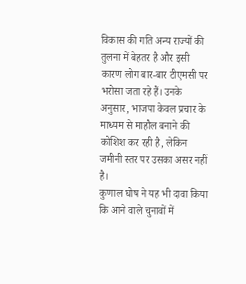विकास की गति अन्य राज्यों की तुलना में बेहतर है और इसी कारण लोग बार-बार टीएमसी पर भरोसा जता रहे हैं। उनके अनुसार, भाजपा केवल प्रचार के माध्यम से माहौल बनाने की कोशिश कर रही है, लेकिन जमीनी स्तर पर उसका असर नहीं है।
कुणाल घोष ने यह भी दावा किया कि आने वाले चुनावों में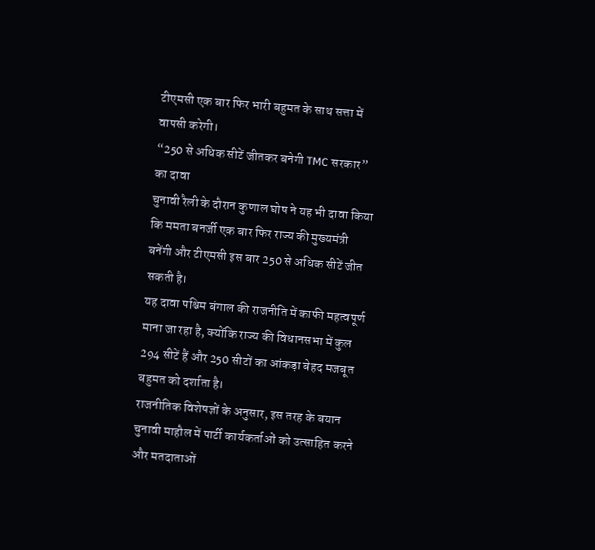टीएमसी एक बार फिर भारी बहुमत के साथ सत्ता में वापसी करेगी।
“250 से अधिक सीटें जीतकर बनेगी TMC सरकार” का दावा
चुनावी रैली के दौरान कुणाल घोष ने यह भी दावा किया कि ममता बनर्जी एक बार फिर राज्य की मुख्यमंत्री बनेंगी और टीएमसी इस बार 250 से अधिक सीटें जीत सकती है।
यह दावा पश्चिम बंगाल की राजनीति में काफी महत्वपूर्ण माना जा रहा है, क्योंकि राज्य की विधानसभा में कुल 294 सीटें हैं और 250 सीटों का आंकड़ा बेहद मजबूत बहुमत को दर्शाता है।
राजनीतिक विशेषज्ञों के अनुसार, इस तरह के बयान चुनावी माहौल में पार्टी कार्यकर्ताओं को उत्साहित करने और मतदाताओं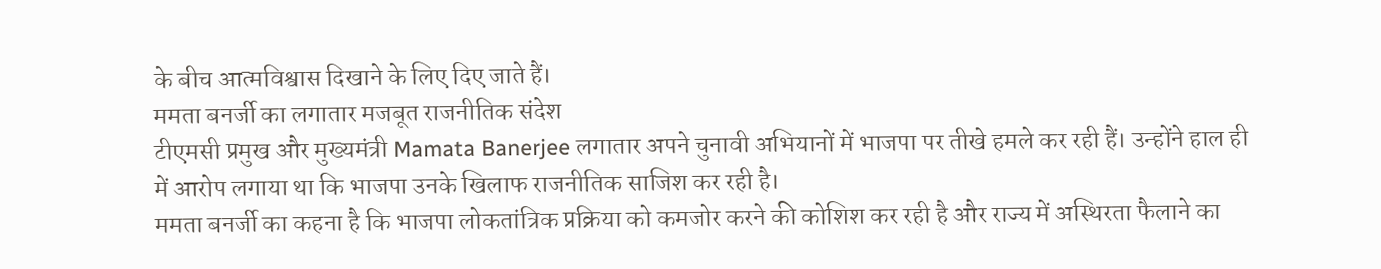के बीच आत्मविश्वास दिखाने के लिए दिए जाते हैं।
ममता बनर्जी का लगातार मजबूत राजनीतिक संदेश
टीएमसी प्रमुख और मुख्यमंत्री Mamata Banerjee लगातार अपने चुनावी अभियानों में भाजपा पर तीखे हमले कर रही हैं। उन्होंने हाल ही में आरोप लगाया था कि भाजपा उनके खिलाफ राजनीतिक साजिश कर रही है।
ममता बनर्जी का कहना है कि भाजपा लोकतांत्रिक प्रक्रिया को कमजोर करने की कोशिश कर रही है और राज्य में अस्थिरता फैलाने का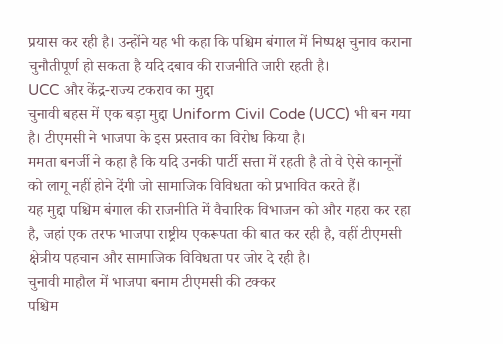प्रयास कर रही है। उन्होंने यह भी कहा कि पश्चिम बंगाल में निष्पक्ष चुनाव कराना चुनौतीपूर्ण हो सकता है यदि दबाव की राजनीति जारी रहती है।
UCC और केंद्र-राज्य टकराव का मुद्दा
चुनावी बहस में एक बड़ा मुद्दा Uniform Civil Code (UCC) भी बन गया है। टीएमसी ने भाजपा के इस प्रस्ताव का विरोध किया है।
ममता बनर्जी ने कहा है कि यदि उनकी पार्टी सत्ता में रहती है तो वे ऐसे कानूनों को लागू नहीं होने देंगी जो सामाजिक विविधता को प्रभावित करते हैं।
यह मुद्दा पश्चिम बंगाल की राजनीति में वैचारिक विभाजन को और गहरा कर रहा है, जहां एक तरफ भाजपा राष्ट्रीय एकरूपता की बात कर रही है, वहीं टीएमसी क्षेत्रीय पहचान और सामाजिक विविधता पर जोर दे रही है।
चुनावी माहौल में भाजपा बनाम टीएमसी की टक्कर
पश्चिम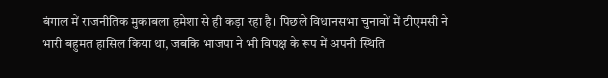बंगाल में राजनीतिक मुकाबला हमेशा से ही कड़ा रहा है। पिछले विधानसभा चुनावों में टीएमसी ने भारी बहुमत हासिल किया था, जबकि भाजपा ने भी विपक्ष के रूप में अपनी स्थिति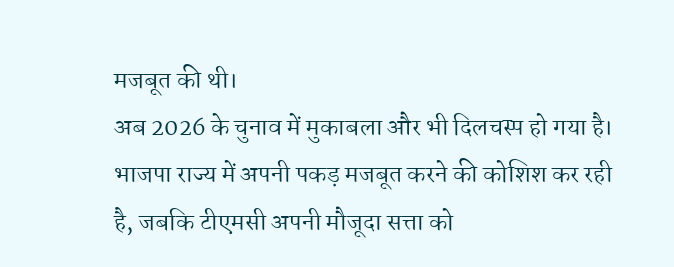मजबूत की थी।
अब 2026 के चुनाव में मुकाबला और भी दिलचस्प हो गया है। भाजपा राज्य में अपनी पकड़ मजबूत करने की कोशिश कर रही है, जबकि टीएमसी अपनी मौजूदा सत्ता को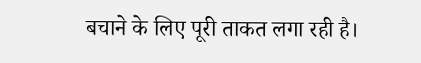बचाने के लिए पूरी ताकत लगा रही है।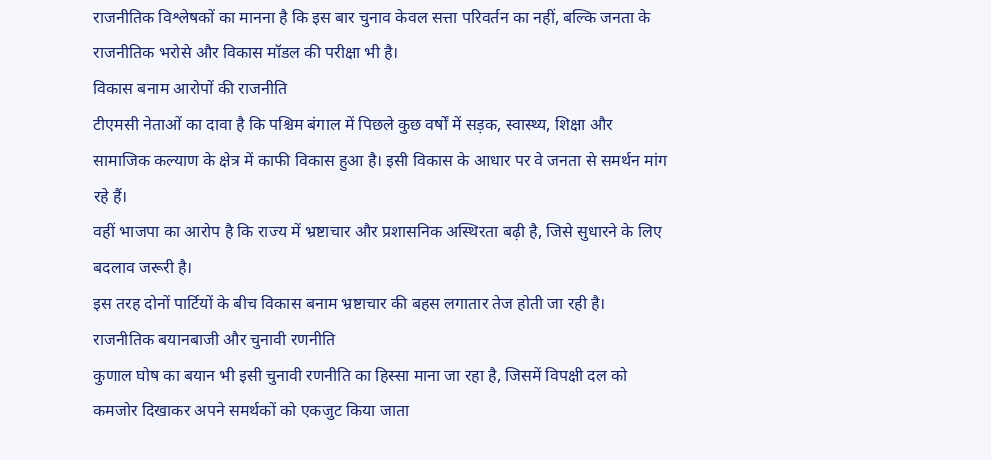राजनीतिक विश्लेषकों का मानना है कि इस बार चुनाव केवल सत्ता परिवर्तन का नहीं, बल्कि जनता के राजनीतिक भरोसे और विकास मॉडल की परीक्षा भी है।
विकास बनाम आरोपों की राजनीति
टीएमसी नेताओं का दावा है कि पश्चिम बंगाल में पिछले कुछ वर्षों में सड़क, स्वास्थ्य, शिक्षा और सामाजिक कल्याण के क्षेत्र में काफी विकास हुआ है। इसी विकास के आधार पर वे जनता से समर्थन मांग रहे हैं।
वहीं भाजपा का आरोप है कि राज्य में भ्रष्टाचार और प्रशासनिक अस्थिरता बढ़ी है, जिसे सुधारने के लिए बदलाव जरूरी है।
इस तरह दोनों पार्टियों के बीच विकास बनाम भ्रष्टाचार की बहस लगातार तेज होती जा रही है।
राजनीतिक बयानबाजी और चुनावी रणनीति
कुणाल घोष का बयान भी इसी चुनावी रणनीति का हिस्सा माना जा रहा है, जिसमें विपक्षी दल को कमजोर दिखाकर अपने समर्थकों को एकजुट किया जाता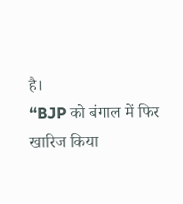है।
“BJP को बंगाल में फिर खारिज किया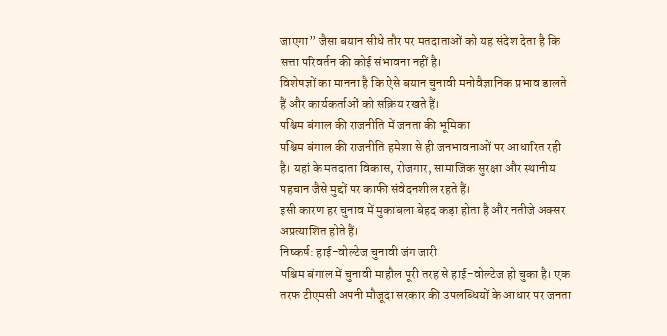जाएगा” जैसा बयान सीधे तौर पर मतदाताओं को यह संदेश देता है कि सत्ता परिवर्तन की कोई संभावना नहीं है।
विशेषज्ञों का मानना है कि ऐसे बयान चुनावी मनोवैज्ञानिक प्रभाव डालते हैं और कार्यकर्ताओं को सक्रिय रखते हैं।
पश्चिम बंगाल की राजनीति में जनता की भूमिका
पश्चिम बंगाल की राजनीति हमेशा से ही जनभावनाओं पर आधारित रही है। यहां के मतदाता विकास, रोजगार, सामाजिक सुरक्षा और स्थानीय पहचान जैसे मुद्दों पर काफी संवेदनशील रहते हैं।
इसी कारण हर चुनाव में मुकाबला बेहद कड़ा होता है और नतीजे अक्सर अप्रत्याशित होते हैं।
निष्कर्ष: हाई-वोल्टेज चुनावी जंग जारी
पश्चिम बंगाल में चुनावी माहौल पूरी तरह से हाई-वोल्टेज हो चुका है। एक तरफ टीएमसी अपनी मौजूदा सरकार की उपलब्धियों के आधार पर जनता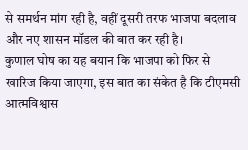से समर्थन मांग रही है, वहीं दूसरी तरफ भाजपा बदलाव और नए शासन मॉडल की बात कर रही है।
कुणाल घोष का यह बयान कि भाजपा को फिर से खारिज किया जाएगा, इस बात का संकेत है कि टीएमसी आत्मविश्वास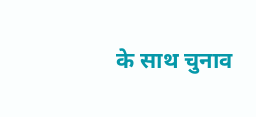के साथ चुनाव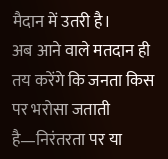मैदान में उतरी है।
अब आने वाले मतदान ही तय करेंगे कि जनता किस पर भरोसा जताती है—निरंतरता पर या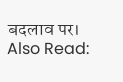बदलाव पर।
Also Read: